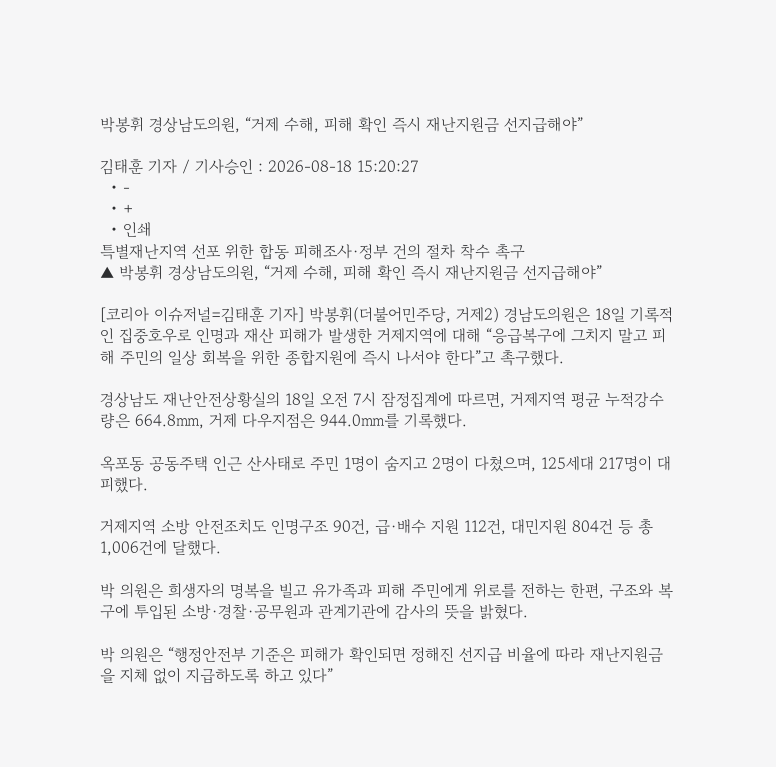박봉휘 경상남도의원, “거제 수해, 피해 확인 즉시 재난지원금 선지급해야”

김태훈 기자 / 기사승인 : 2026-08-18 15:20:27
  • -
  • +
  • 인쇄
특별재난지역 선포 위한 합동 피해조사·정부 건의 절차 착수 촉구
▲ 박봉휘 경상남도의원, “거제 수해, 피해 확인 즉시 재난지원금 선지급해야”

[코리아 이슈저널=김태훈 기자] 박봉휘(더불어민주당, 거제2) 경남도의원은 18일 기록적인 집중호우로 인명과 재산 피해가 발생한 거제지역에 대해 “응급복구에 그치지 말고 피해 주민의 일상 회복을 위한 종합지원에 즉시 나서야 한다”고 촉구했다.

경상남도 재난안전상황실의 18일 오전 7시 잠정집계에 따르면, 거제지역 평균 누적강수량은 664.8㎜, 거제 다우지점은 944.0㎜를 기록했다.

옥포동 공동주택 인근 산사태로 주민 1명이 숨지고 2명이 다쳤으며, 125세대 217명이 대피했다.

거제지역 소방 안전조치도 인명구조 90건, 급·배수 지원 112건, 대민지원 804건 등 총 1,006건에 달했다.

박 의원은 희생자의 명복을 빌고 유가족과 피해 주민에게 위로를 전하는 한편, 구조와 복구에 투입된 소방·경찰·공무원과 관계기관에 감사의 뜻을 밝혔다.

박 의원은 “행정안전부 기준은 피해가 확인되면 정해진 선지급 비율에 따라 재난지원금을 지체 없이 지급하도록 하고 있다”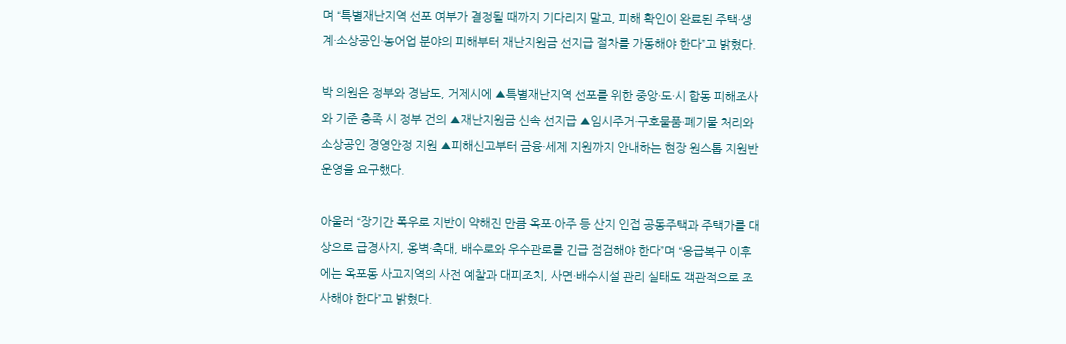며 “특별재난지역 선포 여부가 결정될 때까지 기다리지 말고, 피해 확인이 완료된 주택·생계·소상공인·농어업 분야의 피해부터 재난지원금 선지급 절차를 가동해야 한다”고 밝혔다.

박 의원은 정부와 경남도, 거제시에 ▲특별재난지역 선포를 위한 중앙·도·시 합동 피해조사와 기준 충족 시 정부 건의 ▲재난지원금 신속 선지급 ▲임시주거·구호물품·폐기물 처리와 소상공인 경영안정 지원 ▲피해신고부터 금융·세제 지원까지 안내하는 현장 원스톱 지원반 운영을 요구했다.

아울러 “장기간 폭우로 지반이 약해진 만큼 옥포·아주 등 산지 인접 공동주택과 주택가를 대상으로 급경사지, 옹벽·축대, 배수로와 우수관로를 긴급 점검해야 한다”며 “응급복구 이후에는 옥포동 사고지역의 사전 예찰과 대피조치, 사면·배수시설 관리 실태도 객관적으로 조사해야 한다”고 밝혔다.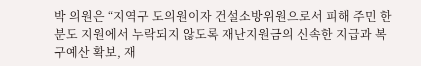박 의원은 “지역구 도의원이자 건설소방위원으로서 피해 주민 한 분도 지원에서 누락되지 않도록 재난지원금의 신속한 지급과 복구예산 확보, 재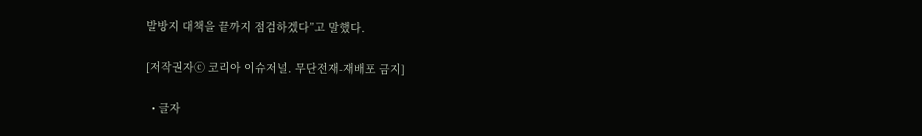발방지 대책을 끝까지 점검하겠다”고 말했다.

[저작권자ⓒ 코리아 이슈저널. 무단전재-재배포 금지]

  • 글자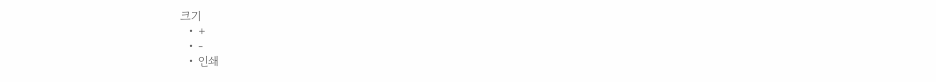크기
  • +
  • -
  • 인쇄